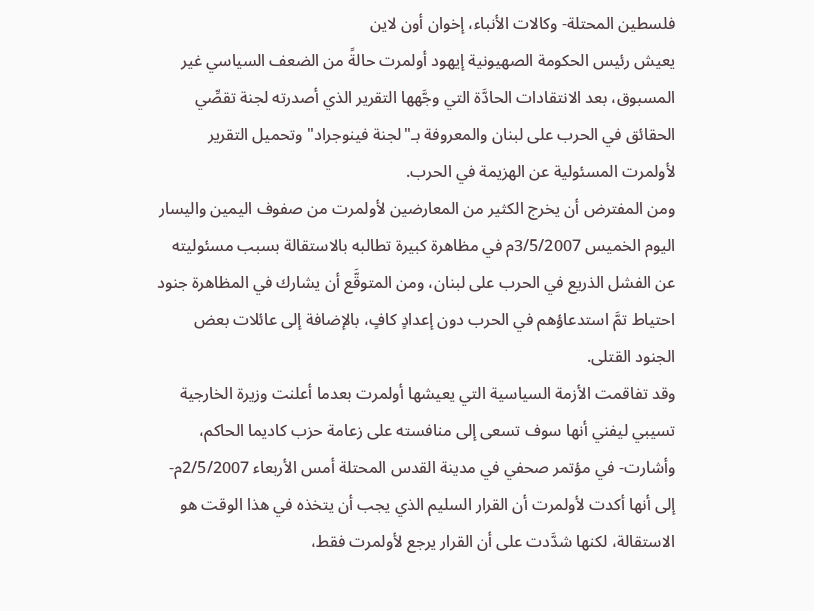فلسطين المحتلة- وكالات الأنباء، إخوان أون لاين
يعيش رئيس الحكومة الصهيونية إيهود أولمرت حالةً من الضعف السياسي غير المسبوق، بعد الانتقادات الحادَّة التي وجَّهها التقرير الذي أصدرته لجنة تقصِّي الحقائق في الحرب على لبنان والمعروفة بـ"لجنة فينوجراد" وتحميل التقرير لأولمرت المسئولية عن الهزيمة في الحرب.
ومن المفترض أن يخرج الكثير من المعارضين لأولمرت من صفوف اليمين واليسار اليوم الخميس 3/5/2007م في مظاهرة كبيرة تطالبه بالاستقالة بسبب مسئوليته عن الفشل الذريع في الحرب على لبنان، ومن المتوقَّع أن يشارك في المظاهرة جنود احتياط تمَّ استدعاؤهم في الحرب دون إعدادٍ كافٍ، بالإضافة إلى عائلات بعض الجنود القتلى.
وقد تفاقمت الأزمة السياسية التي يعيشها أولمرت بعدما أعلنت وزيرة الخارجية تسيبي ليفني أنها سوف تسعى إلى منافسته على زعامة حزب كاديما الحاكم، وأشارت- في مؤتمر صحفي في مدينة القدس المحتلة أمس الأربعاء 2/5/2007م- إلى أنها أكدت لأولمرت أن القرار السليم الذي يجب أن يتخذه في هذا الوقت هو الاستقالة، لكنها شدَّدت على أن القرار يرجع لأولمرت فقط،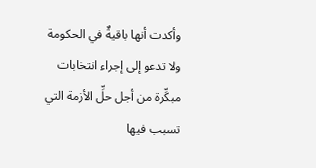وأكدت أنها باقيةٌ في الحكومة ولا تدعو إلى إجراء انتخابات مبكِّرة من أجل حلِّ الأزمة التي تسبب فيها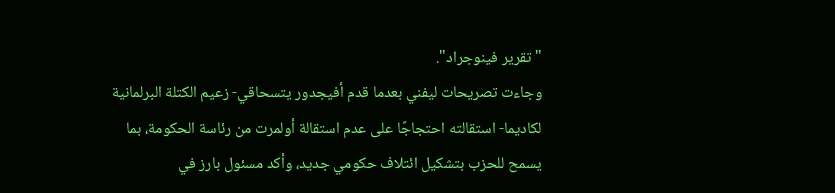"تقرير فينوجراد".
وجاءت تصريحات ليفني بعدما قدم أفيجدور يتسحاقي- زعيم الكتلة البرلمانية لكاديما- استقالته احتجاجًا على عدم استقالة أولمرت من رئاسة الحكومة، بما يسمح للحزب بتشكيل ائتلاف حكومي جديد، وأكد مسئول بارز في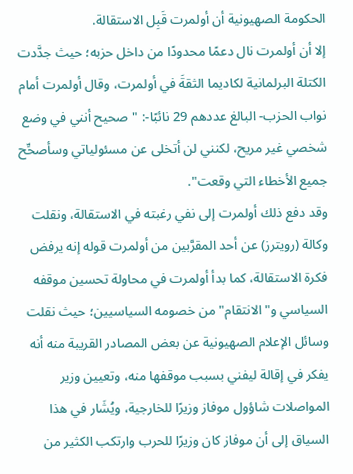الحكومة الصهيونية أن أولمرت قَبِل الاستقالة.
إلا أن أولمرت نال دعمًا محدودًا من داخل حزبه؛ حيث جدَّدت الكتلة البرلمانية لكاديما الثقةَ في أولمرت، وقال أولمرت أمام نواب الحزب- البالغ عددهم 29 نائبًا-: "صحيح أنني في وضع شخصي غير مريح، لكنني لن أتخلى عن مسئولياتي وسأصحِّح جميع الأخطاء التي وقعت".
وقد دفع ذلك أولمرت إلى نفي رغبته في الاستقالة، ونقلت وكالة (رويترز) عن أحد المقرَّبين من أولمرت قوله إنه يرفض فكرة الاستقالة، كما بدأ أولمرت في محاولة تحسين موقفه السياسي و"الانتقام" من خصومه السياسيين؛ حيث نقلت وسائل الإعلام الصهيونية عن بعض المصادر القريبة منه أنه يفكر في إقالة ليفني بسبب موقفها منه، وتعيين وزير المواصلات شاؤول موفاز وزيرًا للخارجية، ويُشَار في هذا السياق إلى أن موفاز كان وزيرًا للحرب وارتكب الكثير من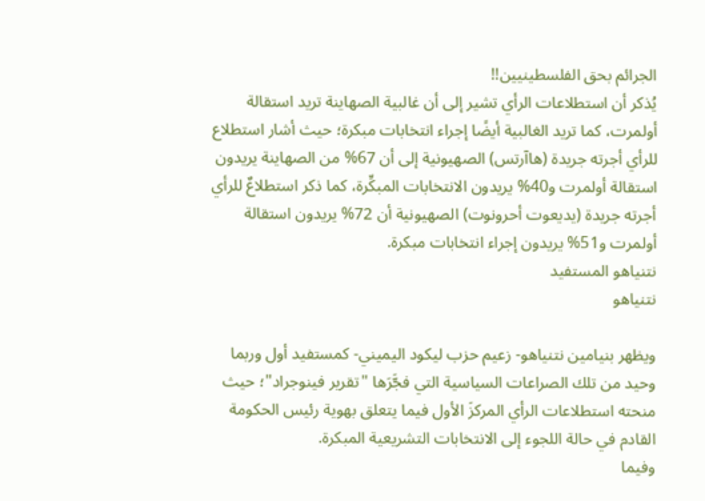الجرائم بحق الفلسطينيين!!
يُذكر أن استطلاعات الرأي تشير إلى أن غالبية الصهاينة تريد استقالة أولمرت، كما تريد الغالبية أيضًا إجراء انتخابات مبكرة؛ حيث أشار استطلاع للرأي أجرته جريدة (هاآرتس) الصهيونية إلى أن 67% من الصهاينة يريدون استقالة أولمرت و40% يريدون الانتخابات المبكِّرة، كما ذكر استطلاعٌ للرأي أجرته جريدة (يديعوت أحرونوت) الصهيونية أن 72% يريدون استقالة أولمرت و51% يريدون إجراء انتخابات مبكرة.
نتنياهو المستفيد
نتنياهو

ويظهر بنيامين نتنياهو- زعيم حزب ليكود اليميني- كمستفيد أول وربما وحيد من تلك الصراعات السياسية التي فجَّرَها "تقرير فينوجراد"؛ حيث منحته استطلاعات الرأي المركزَ الأول فيما يتعلق بهوية رئيس الحكومة القادم في حالة اللجوء إلى الانتخابات التشريعية المبكرة.
وفيما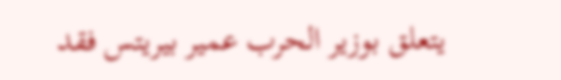يتعلق بوزير الحرب عمير بيريتس فقد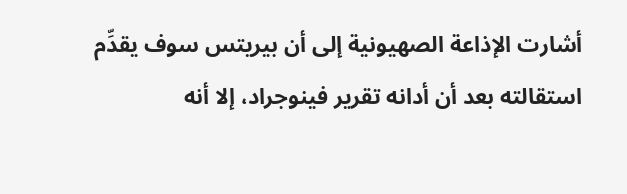أشارت الإذاعة الصهيونية إلى أن بيريتس سوف يقدِّم استقالته بعد أن أدانه تقرير فينوجراد، إلا أنه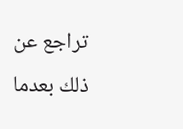تراجع عن ذلك بعدما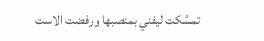تمسَّكت ليفني بمنصبها ورفضت الاست